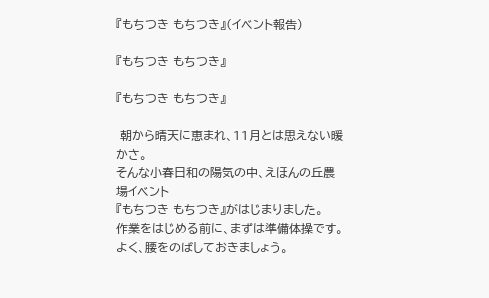『もちつき もちつき』(イベント報告)

『もちつき もちつき』

『もちつき もちつき』

 朝から晴天に恵まれ、11月とは思えない暖かさ。
そんな小春日和の陽気の中、えほんの丘農場イベント
『もちつき もちつき』がはじまりました。
作業をはじめる前に、まずは準備体操です。
よく、腰をのばしておきましょう。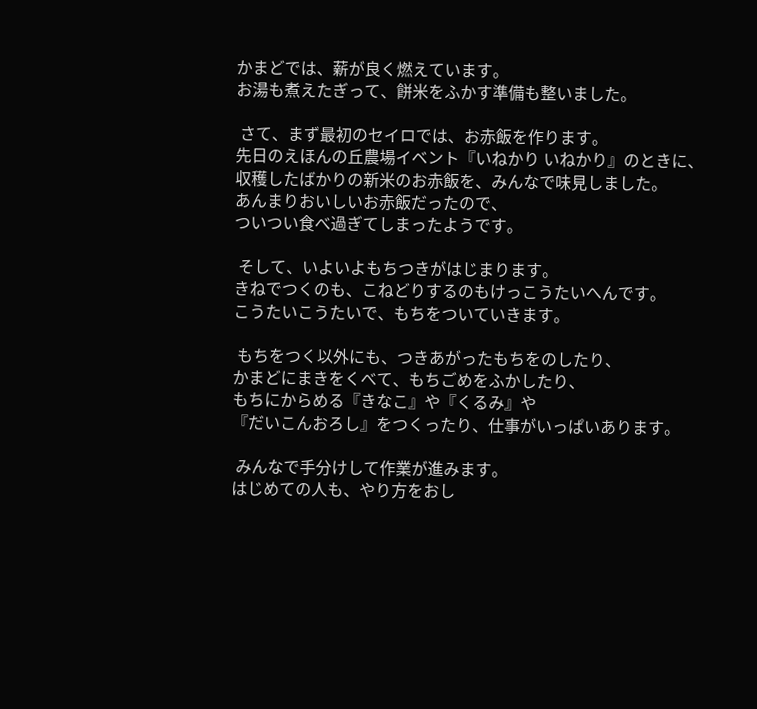かまどでは、薪が良く燃えています。
お湯も煮えたぎって、餅米をふかす準備も整いました。

 さて、まず最初のセイロでは、お赤飯を作ります。
先日のえほんの丘農場イベント『いねかり いねかり』のときに、
収穫したばかりの新米のお赤飯を、みんなで味見しました。
あんまりおいしいお赤飯だったので、
ついつい食べ過ぎてしまったようです。

 そして、いよいよもちつきがはじまります。
きねでつくのも、こねどりするのもけっこうたいへんです。
こうたいこうたいで、もちをついていきます。

 もちをつく以外にも、つきあがったもちをのしたり、
かまどにまきをくべて、もちごめをふかしたり、
もちにからめる『きなこ』や『くるみ』や
『だいこんおろし』をつくったり、仕事がいっぱいあります。

 みんなで手分けして作業が進みます。
はじめての人も、やり方をおし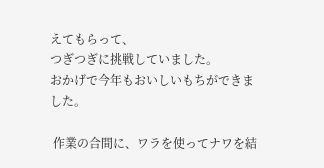えてもらって、
つぎつぎに挑戦していました。
おかげで今年もおいしいもちができました。

 作業の合間に、ワラを使ってナワを結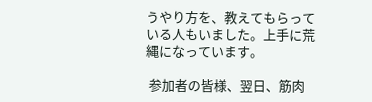うやり方を、教えてもらっている人もいました。上手に荒縄になっています。

 参加者の皆様、翌日、筋肉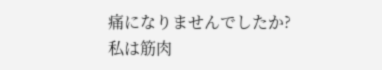痛になりませんでしたか?私は筋肉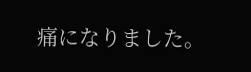痛になりました。